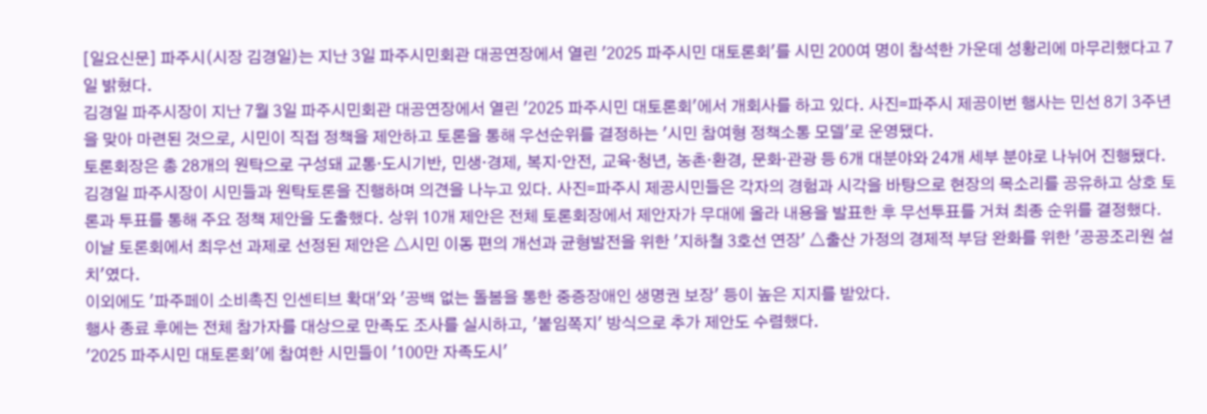[일요신문] 파주시(시장 김경일)는 지난 3일 파주시민회관 대공연장에서 열린 '2025 파주시민 대토론회'를 시민 200여 명이 참석한 가운데 성황리에 마무리했다고 7일 밝혔다.
김경일 파주시장이 지난 7월 3일 파주시민회관 대공연장에서 열린 '2025 파주시민 대토론회'에서 개회사를 하고 있다. 사진=파주시 제공이번 행사는 민선 8기 3주년을 맞아 마련된 것으로, 시민이 직접 정책을 제안하고 토론을 통해 우선순위를 결정하는 '시민 참여형 정책소통 모델'로 운영됐다.
토론회장은 총 28개의 원탁으로 구성돼 교통·도시기반, 민생·경제, 복지·안전, 교육·청년, 농촌·환경, 문화·관광 등 6개 대분야와 24개 세부 분야로 나뉘어 진행됐다.
김경일 파주시장이 시민들과 원탁토론을 진행하며 의견을 나누고 있다. 사진=파주시 제공시민들은 각자의 경험과 시각을 바탕으로 현장의 목소리를 공유하고 상호 토론과 투표를 통해 주요 정책 제안을 도출했다. 상위 10개 제안은 전체 토론회장에서 제안자가 무대에 올라 내용을 발표한 후 무선투표를 거쳐 최종 순위를 결정했다.
이날 토론회에서 최우선 과제로 선정된 제안은 △시민 이동 편의 개선과 균형발전을 위한 '지하철 3호선 연장' △출산 가정의 경제적 부담 완화를 위한 '공공조리원 설치'였다.
이외에도 '파주페이 소비촉진 인센티브 확대'와 '공백 없는 돌봄을 통한 중증장애인 생명권 보장' 등이 높은 지지를 받았다.
행사 종료 후에는 전체 참가자를 대상으로 만족도 조사를 실시하고, '붙임쪽지' 방식으로 추가 제안도 수렴했다.
'2025 파주시민 대토론회'에 참여한 시민들이 '100만 자족도시'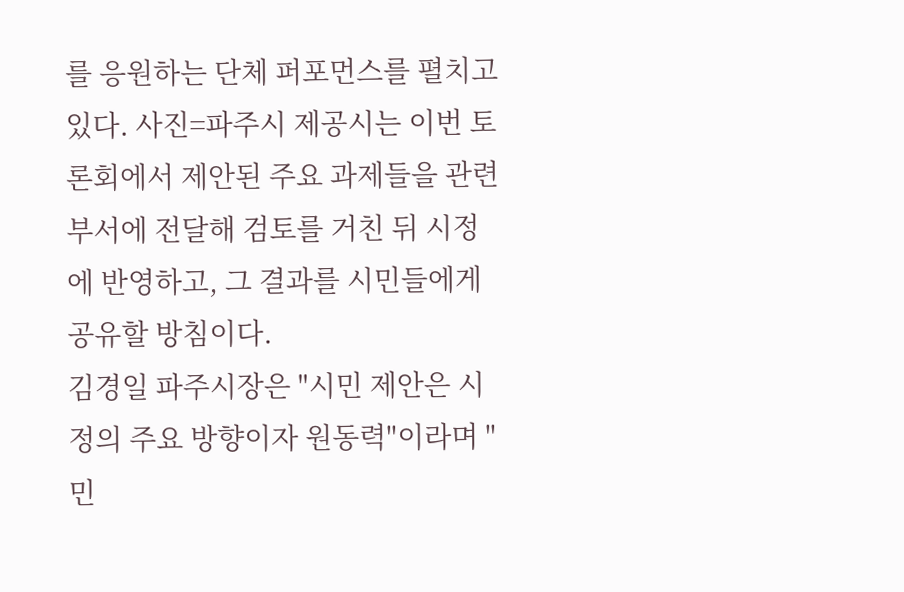를 응원하는 단체 퍼포먼스를 펼치고 있다. 사진=파주시 제공시는 이번 토론회에서 제안된 주요 과제들을 관련 부서에 전달해 검토를 거친 뒤 시정에 반영하고, 그 결과를 시민들에게 공유할 방침이다.
김경일 파주시장은 "시민 제안은 시정의 주요 방향이자 원동력"이라며 "민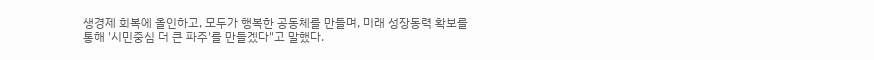생경제 회복에 올인하고, 모두가 행복한 공동체를 만들며, 미래 성장동력 확보를 통해 '시민중심 더 큰 파주'를 만들겠다"고 말했다.